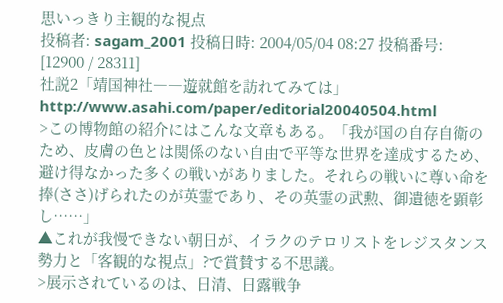思いっきり主観的な視点
投稿者: sagam_2001 投稿日時: 2004/05/04 08:27 投稿番号: [12900 / 28311]
社説2「靖国神社――遊就館を訪れてみては」
http://www.asahi.com/paper/editorial20040504.html
>この博物館の紹介にはこんな文章もある。「我が国の自存自衛のため、皮膚の色とは関係のない自由で平等な世界を達成するため、避け得なかった多くの戦いがありました。それらの戦いに尊い命を捧(ささ)げられたのが英霊であり、その英霊の武勲、御遺徳を顕彰し……」
▲これが我慢できない朝日が、イラクのテロリストをレジスタンス勢力と「客観的な視点」?で賞賛する不思議。
>展示されているのは、日清、日露戦争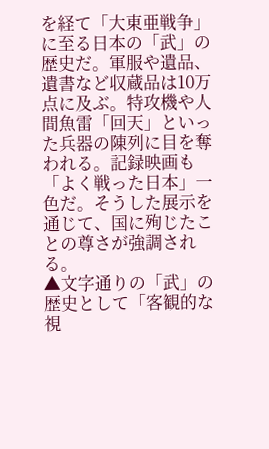を経て「大東亜戦争」に至る日本の「武」の歴史だ。軍服や遺品、遺書など収蔵品は10万点に及ぶ。特攻機や人間魚雷「回天」といった兵器の陳列に目を奪われる。記録映画も「よく戦った日本」一色だ。そうした展示を通じて、国に殉じたことの尊さが強調される。
▲文字通りの「武」の歴史として「客観的な視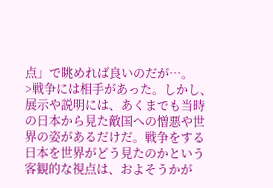点」で眺めれば良いのだが…。
>戦争には相手があった。しかし、展示や説明には、あくまでも当時の日本から見た敵国への憎悪や世界の姿があるだけだ。戦争をする日本を世界がどう見たのかという客観的な視点は、およそうかが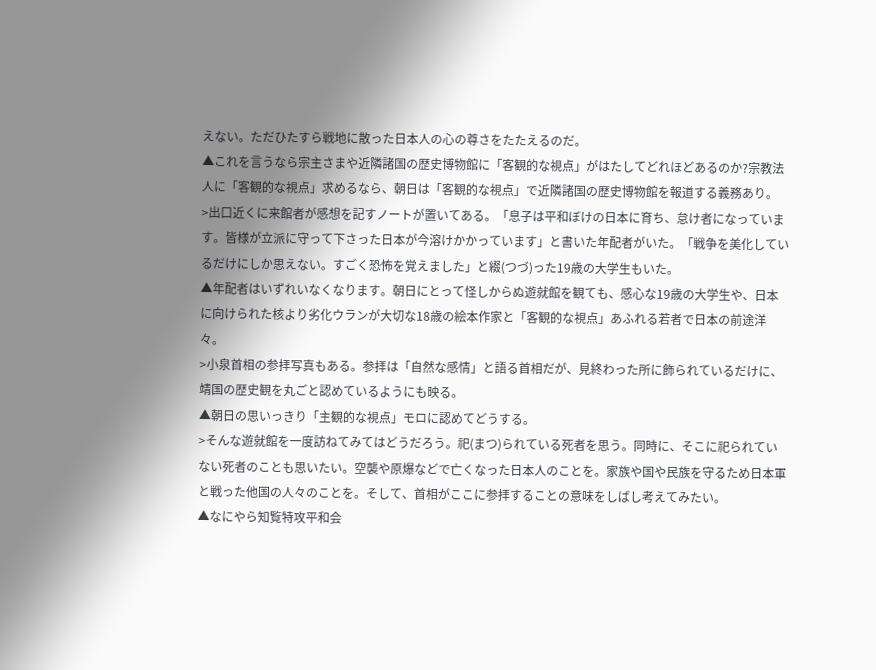えない。ただひたすら戦地に散った日本人の心の尊さをたたえるのだ。
▲これを言うなら宗主さまや近隣諸国の歴史博物館に「客観的な視点」がはたしてどれほどあるのか?宗教法人に「客観的な視点」求めるなら、朝日は「客観的な視点」で近隣諸国の歴史博物館を報道する義務あり。
>出口近くに来館者が感想を記すノートが置いてある。「息子は平和ぼけの日本に育ち、怠け者になっています。皆様が立派に守って下さった日本が今溶けかかっています」と書いた年配者がいた。「戦争を美化しているだけにしか思えない。すごく恐怖を覚えました」と綴(つづ)った19歳の大学生もいた。
▲年配者はいずれいなくなります。朝日にとって怪しからぬ遊就館を観ても、感心な19歳の大学生や、日本に向けられた核より劣化ウランが大切な18歳の絵本作家と「客観的な視点」あふれる若者で日本の前途洋々。
>小泉首相の参拝写真もある。参拝は「自然な感情」と語る首相だが、見終わった所に飾られているだけに、靖国の歴史観を丸ごと認めているようにも映る。
▲朝日の思いっきり「主観的な視点」モロに認めてどうする。
>そんな遊就館を一度訪ねてみてはどうだろう。祀(まつ)られている死者を思う。同時に、そこに祀られていない死者のことも思いたい。空襲や原爆などで亡くなった日本人のことを。家族や国や民族を守るため日本軍と戦った他国の人々のことを。そして、首相がここに参拝することの意味をしばし考えてみたい。
▲なにやら知覧特攻平和会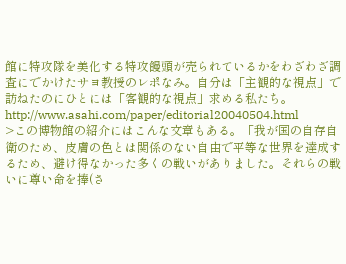館に特攻隊を美化する特攻饅頭が売られているかをわざわざ調査にでかけたサヨ教授のレポなみ。自分は「主観的な視点」で訪ねたのにひとには「客観的な視点」求める私たち。
http://www.asahi.com/paper/editorial20040504.html
>この博物館の紹介にはこんな文章もある。「我が国の自存自衛のため、皮膚の色とは関係のない自由で平等な世界を達成するため、避け得なかった多くの戦いがありました。それらの戦いに尊い命を捧(さ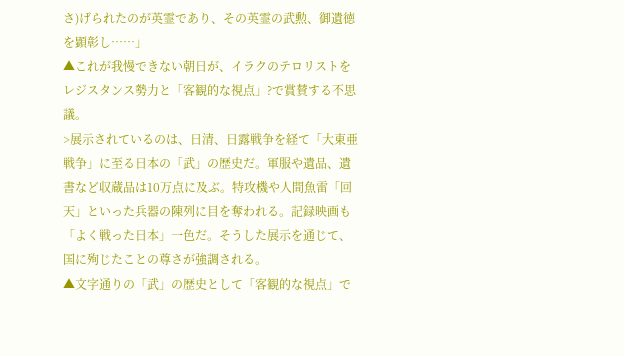さ)げられたのが英霊であり、その英霊の武勲、御遺徳を顕彰し……」
▲これが我慢できない朝日が、イラクのテロリストをレジスタンス勢力と「客観的な視点」?で賞賛する不思議。
>展示されているのは、日清、日露戦争を経て「大東亜戦争」に至る日本の「武」の歴史だ。軍服や遺品、遺書など収蔵品は10万点に及ぶ。特攻機や人間魚雷「回天」といった兵器の陳列に目を奪われる。記録映画も「よく戦った日本」一色だ。そうした展示を通じて、国に殉じたことの尊さが強調される。
▲文字通りの「武」の歴史として「客観的な視点」で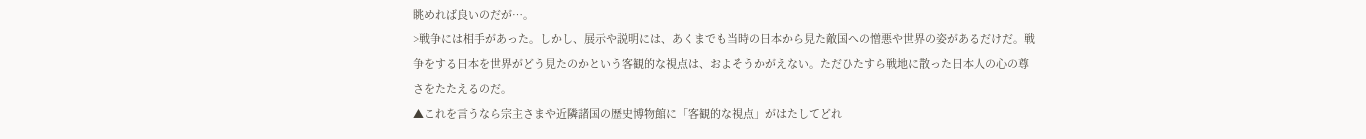眺めれば良いのだが…。
>戦争には相手があった。しかし、展示や説明には、あくまでも当時の日本から見た敵国への憎悪や世界の姿があるだけだ。戦争をする日本を世界がどう見たのかという客観的な視点は、およそうかがえない。ただひたすら戦地に散った日本人の心の尊さをたたえるのだ。
▲これを言うなら宗主さまや近隣諸国の歴史博物館に「客観的な視点」がはたしてどれ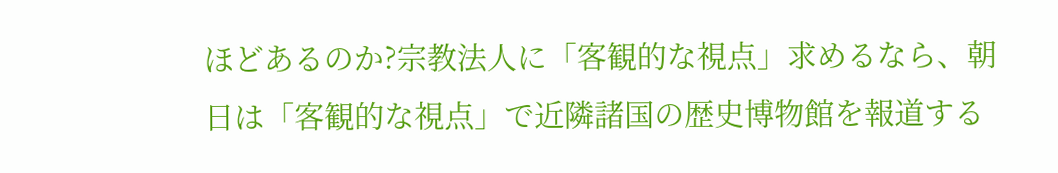ほどあるのか?宗教法人に「客観的な視点」求めるなら、朝日は「客観的な視点」で近隣諸国の歴史博物館を報道する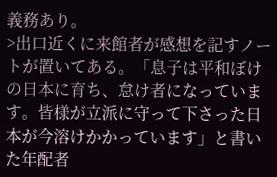義務あり。
>出口近くに来館者が感想を記すノートが置いてある。「息子は平和ぼけの日本に育ち、怠け者になっています。皆様が立派に守って下さった日本が今溶けかかっています」と書いた年配者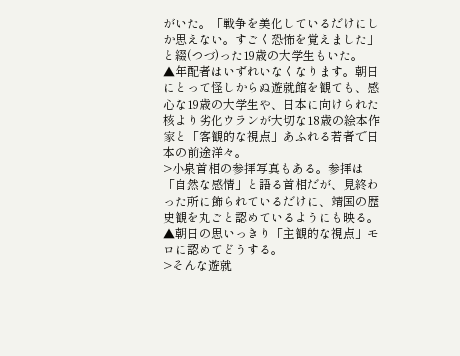がいた。「戦争を美化しているだけにしか思えない。すごく恐怖を覚えました」と綴(つづ)った19歳の大学生もいた。
▲年配者はいずれいなくなります。朝日にとって怪しからぬ遊就館を観ても、感心な19歳の大学生や、日本に向けられた核より劣化ウランが大切な18歳の絵本作家と「客観的な視点」あふれる若者で日本の前途洋々。
>小泉首相の参拝写真もある。参拝は「自然な感情」と語る首相だが、見終わった所に飾られているだけに、靖国の歴史観を丸ごと認めているようにも映る。
▲朝日の思いっきり「主観的な視点」モロに認めてどうする。
>そんな遊就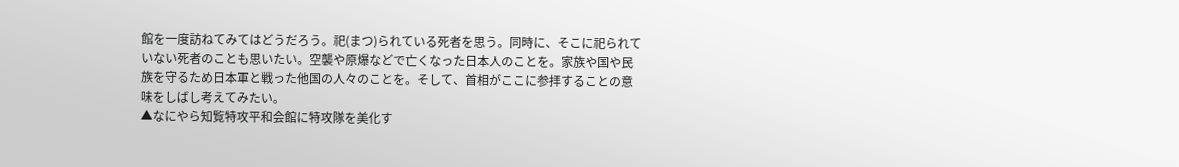館を一度訪ねてみてはどうだろう。祀(まつ)られている死者を思う。同時に、そこに祀られていない死者のことも思いたい。空襲や原爆などで亡くなった日本人のことを。家族や国や民族を守るため日本軍と戦った他国の人々のことを。そして、首相がここに参拝することの意味をしばし考えてみたい。
▲なにやら知覧特攻平和会館に特攻隊を美化す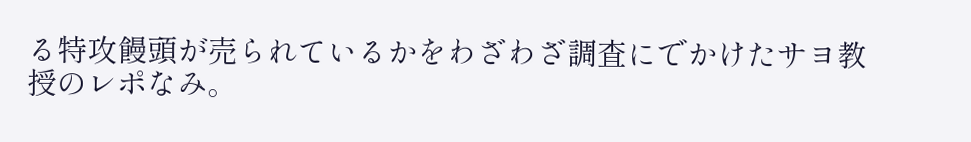る特攻饅頭が売られているかをわざわざ調査にでかけたサヨ教授のレポなみ。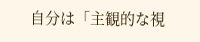自分は「主観的な視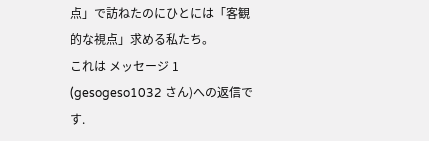点」で訪ねたのにひとには「客観的な視点」求める私たち。
これは メッセージ 1 (gesogeso1032 さん)への返信です.